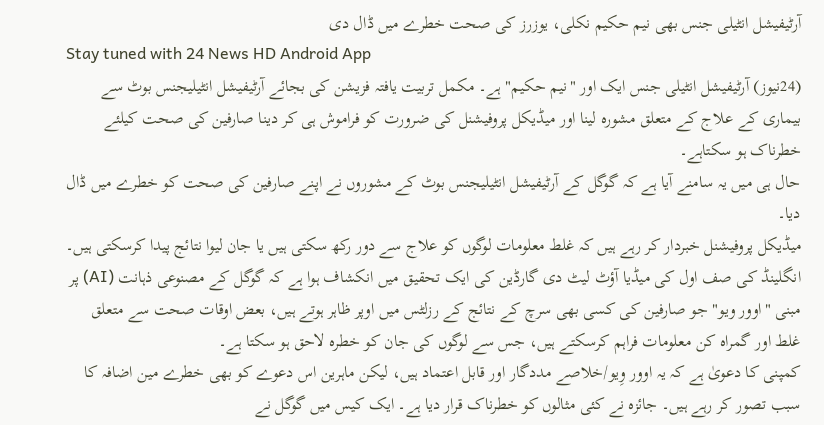آرٹیفیشل انٹیلی جنس بھی نیم حکیم نکلی، یوزرز کی صحت خطرے میں ڈال دی
Stay tuned with 24 News HD Android App
(24نیوز) آرٹیفیشل انٹیلی جنس ایک اور "نیم حکیم" ہے۔ مکمل تربیت یافتہ فزیشن کی بجائے آرٹیفیشل انٹیلیجنس بوٹ سے بیماری کے علاج کے متعلق مشورہ لینا اور میڈیکل پروفیشنل کی ضرورت کو فراموش ہی کر دینا صارفین کی صحت کیلئے خطرناک ہو سکتاہے۔
حال ہی میں یہ سامنے آیا ہے کہ گوگل کے آرٹیفیشل انٹیلیجنس بوٹ کے مشوروں نے اپنے صارفین کی صحت کو خطرے میں ڈال دیا۔
میڈیکل پروفیشنل خبردار کر رہے ہیں کہ غلط معلومات لوگوں کو علاج سے دور رکھ سکتی ہیں یا جان لیوا نتائج پیدا کرسکتی ہیں۔
انگلینڈ کی صف اول کی میڈیا آؤٹ لیٹ دی گارڈین کی ایک تحقیق میں انکشاف ہوا ہے کہ گوگل کے مصنوعی ذہانت (AI) پر مبنی "اوور ویو" جو صارفین کی کسی بھی سرچ کے نتائج کے رزلٹس میں اوپر ظاہر ہوتے ہیں، بعض اوقات صحت سے متعلق غلط اور گمراہ کن معلومات فراہم کرسکتے ہیں، جس سے لوگوں کی جان کو خطرہ لاحق ہو سکتا ہے۔
کمپنی کا دعویٰ ہے کہ یہ اوور وِیو/خلاصے مددگار اور قابل اعتماد ہیں، لیکن ماہرین اس دعوے کو بھی خطرے مین اضافہ کا سبب تصور کر رہے ہیں۔ جائزہ نے کئی مثالوں کو خطرناک قرار دیا ہے۔ ایک کیس میں گوگل نے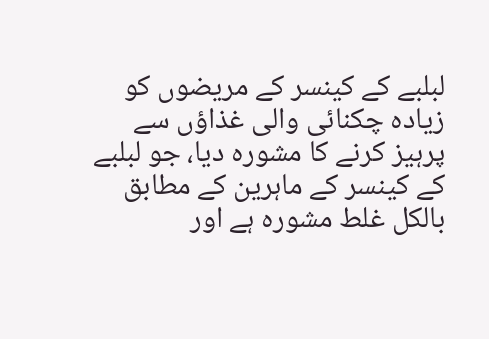لبلبے کے کینسر کے مریضوں کو زیادہ چکنائی والی غذاؤں سے پرہیز کرنے کا مشورہ دیا، جو لبلبے کے کینسر کے ماہرین کے مطابق بالکل غلط مشورہ ہے اور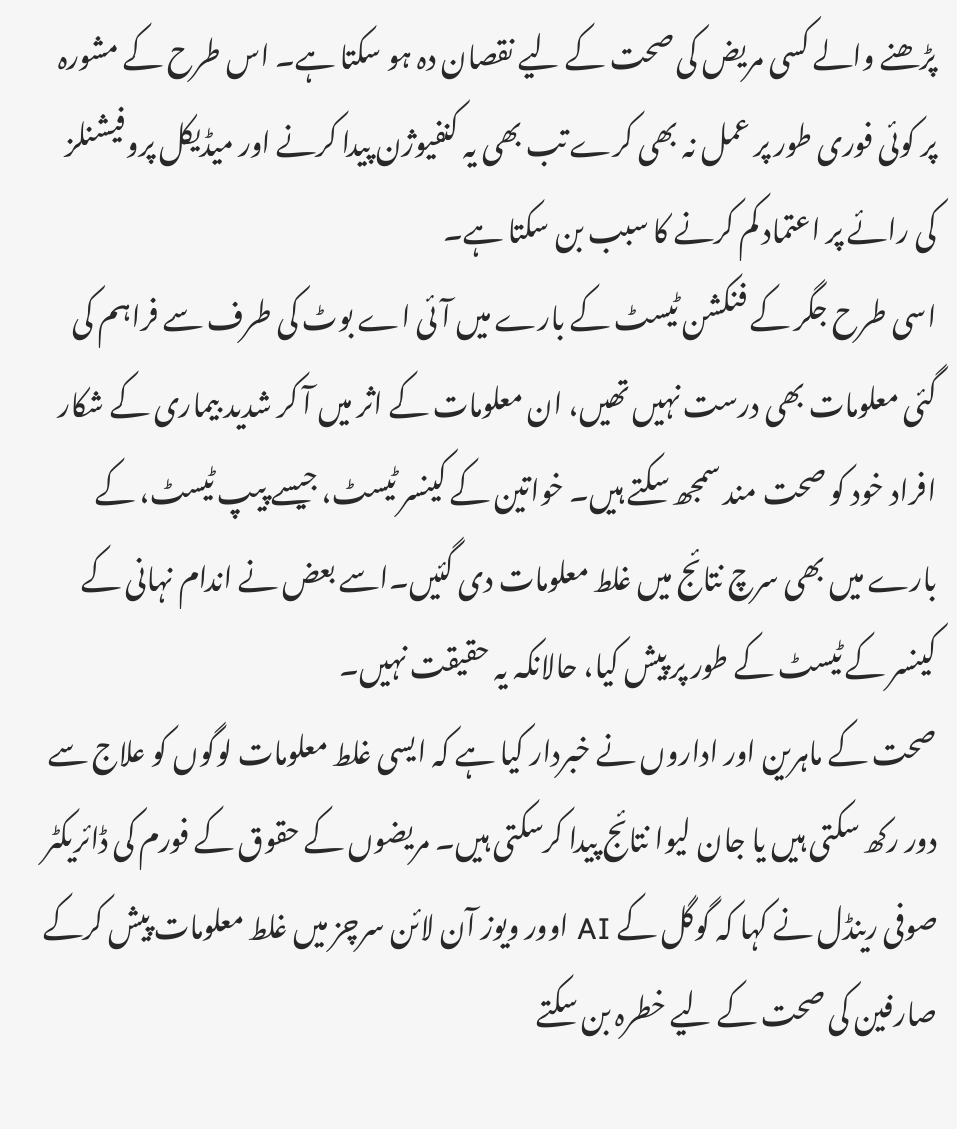پڑھنے والے کسی مریض کی صحت کے لیے نقصان دہ ہو سکتا ہے۔ اس طرح کے مشورہ پر کوئی فوری طور پر عمل نہ بھی کرے تب بھی یہ کنفیوژن پیدا کرنے اور میڈیکل پروفیشنلز کی رائے پر اعتماد کم کرنے کا سبب بن سکتا ہے۔
اسی طرح جگر کے فنکشن ٹیسٹ کے بارے میں آئی اے بوٹ کی طرف سے فراہم کی گئی معلومات بھی درست نہیں تھیں، ان معلومات کے اثر میں آ کر شدید بیماری کے شکار افراد خود کو صحت مند سمجھ سکتے ہیں۔ خواتین کے کینسر ٹیسٹ، جیسے پیپ ٹیسٹ، کے بارے میں بھی سرچ نتائج میں غلط معلومات دی گئیں۔اسے بعض نے اندام نہانی کے کینسر کے ٹیسٹ کے طور پر پیش کیا، حالانکہ یہ حقیقت نہیں۔
صحت کے ماہرین اور اداروں نے خبردار کیا ہے کہ ایسی غلط معلومات لوگوں کو علاج سے دور رکھ سکتی ہیں یا جان لیوا نتائج پیدا کرسکتی ہیں۔ مریضوں کے حقوق کے فورم کی ڈائریکٹر صوفی رینڈل نے کہا کہ گوگل کے AI اوور ویوز آن لائن سرچز میں غلط معلومات پیش کرکے صارفین کی صحت کے لیے خطرہ بن سکتے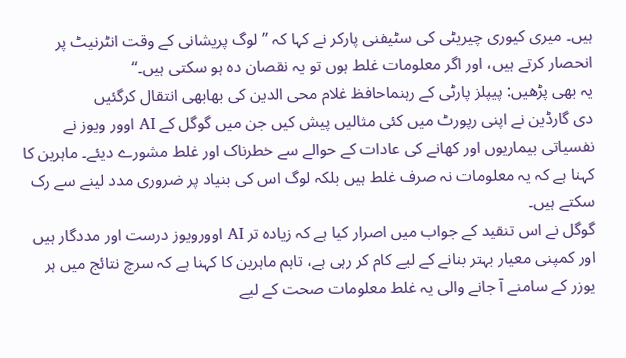ہیں۔ میری کیوری چیریٹی کی سٹیفنی پارکر نے کہا کہ ’’لوگ پریشانی کے وقت انٹرنیٹ پر انحصار کرتے ہیں، اور اگر معلومات غلط ہوں تو یہ نقصان دہ ہو سکتی ہیں۔‘‘
یہ بھی پڑھیں: پیپلز پارٹی کے رہنماحافظ غلام محی الدین کی بھابھی انتقال کرگئیں
دی گارڈین نے اپنی رپورٹ میں کئی مثالیں پیش کیں جن میں گوگل کے AI اوور ویوز نے نفسیاتی بیماریوں اور کھانے کی عادات کے حوالے سے خطرناک اور غلط مشورے دیئے۔ ماہرین کا کہنا ہے کہ یہ معلومات نہ صرف غلط ہیں بلکہ لوگ اس کی بنیاد پر ضروری مدد لینے سے رک سکتے ہیں۔
گوگل نے اس تنقید کے جواب میں اصرار کیا ہے کہ زیادہ تر AI اوورویوز درست اور مددگار ہیں اور کمپنی معیار بہتر بنانے کے لیے کام کر رہی ہے، تاہم ماہرین کا کہنا ہے کہ سرچ نتائج میں ہر یوزر کے سامنے آ جانے والی یہ غلط معلومات صحت کے لیے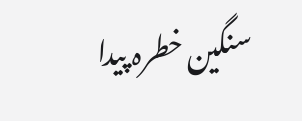سنگین خطرہ پیدا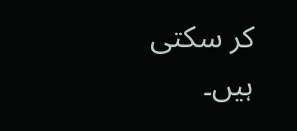کر سکتی ہیں۔